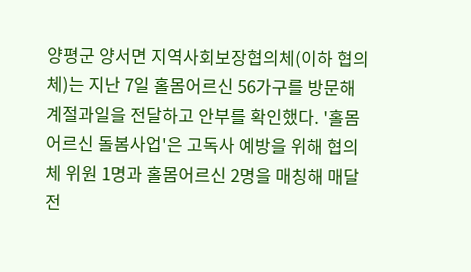양평군 양서면 지역사회보장협의체(이하 협의체)는 지난 7일 홀몸어르신 56가구를 방문해 계절과일을 전달하고 안부를 확인했다. '홀몸어르신 돌봄사업'은 고독사 예방을 위해 협의체 위원 1명과 홀몸어르신 2명을 매칭해 매달 전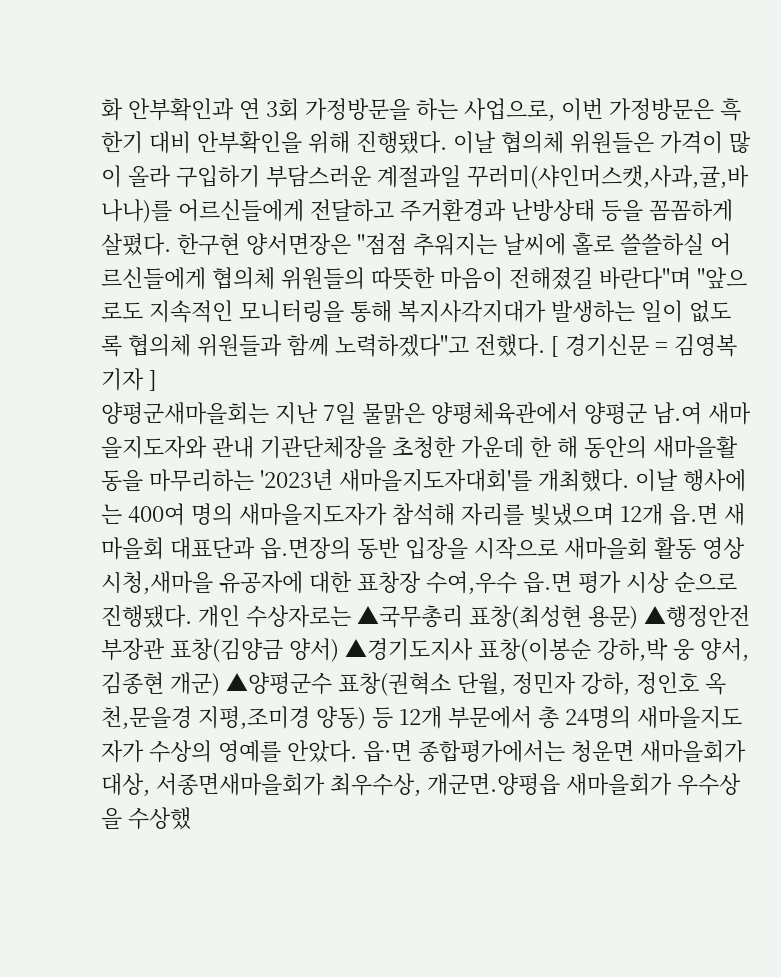화 안부확인과 연 3회 가정방문을 하는 사업으로, 이번 가정방문은 흑한기 대비 안부확인을 위해 진행됐다. 이날 협의체 위원들은 가격이 많이 올라 구입하기 부담스러운 계절과일 꾸러미(샤인머스캣,사과,귤,바나나)를 어르신들에게 전달하고 주거환경과 난방상태 등을 꼼꼼하게 살폈다. 한구현 양서면장은 "점점 추워지는 날씨에 홀로 쓸쓸하실 어르신들에게 협의체 위원들의 따뜻한 마음이 전해졌길 바란다"며 "앞으로도 지속적인 모니터링을 통해 복지사각지대가 발생하는 일이 없도록 협의체 위원들과 함께 노력하겠다"고 전했다. [ 경기신문 = 김영복 기자 ]
양평군새마을회는 지난 7일 물맑은 양평체육관에서 양평군 남.여 새마을지도자와 관내 기관단체장을 초청한 가운데 한 해 동안의 새마을활동을 마무리하는 '2023년 새마을지도자대회'를 개최했다. 이날 행사에는 400여 명의 새마을지도자가 참석해 자리를 빛냈으며 12개 읍.면 새마을회 대표단과 읍.면장의 동반 입장을 시작으로 새마을회 활동 영상 시청,새마을 유공자에 대한 표창장 수여,우수 읍.면 평가 시상 순으로 진행됐다. 개인 수상자로는 ▲국무총리 표창(최성현 용문) ▲행정안전부장관 표창(김양금 양서) ▲경기도지사 표창(이봉순 강하,박 웅 양서, 김종현 개군) ▲양평군수 표창(권혁소 단월, 정민자 강하, 정인호 옥천,문을경 지평,조미경 양동) 등 12개 부문에서 총 24명의 새마을지도자가 수상의 영예를 안았다. 읍·면 종합평가에서는 청운면 새마을회가 대상, 서종면새마을회가 최우수상, 개군면.양평읍 새마을회가 우수상을 수상했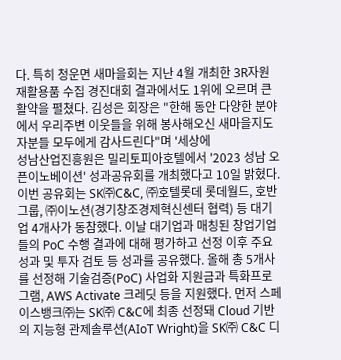다. 특히 청운면 새마을회는 지난 4월 개최한 3R자원재활용품 수집 경진대회 결과에서도 1위에 오르며 큰 활약을 펼쳤다. 김성은 회장은 "한해 동안 다양한 분야에서 우리주변 이웃들을 위해 봉사해오신 새마을지도자분들 모두에게 감사드린다"며 '세상에
성남산업진흥원은 밀리토피아호텔에서 '2023 성남 오픈이노베이션' 성과공유회를 개최했다고 10일 밝혔다. 이번 공유회는 SK㈜C&C, ㈜호텔롯데 롯데월드, 호반그룹, ㈜이노션(경기창조경제혁신센터 협력) 등 대기업 4개사가 동참했다. 이날 대기업과 매칭된 창업기업들의 PoC 수행 결과에 대해 평가하고 선정 이후 주요성과 및 투자 검토 등 성과를 공유했다. 올해 총 5개사를 선정해 기술검증(PoC) 사업화 지원금과 특화프로그램, AWS Activate 크레딧 등을 지원했다. 먼저 스페이스뱅크㈜는 SK㈜ C&C에 최종 선정돼 Cloud 기반의 지능형 관제솔루션(AIoT Wright)을 SK㈜ C&C 디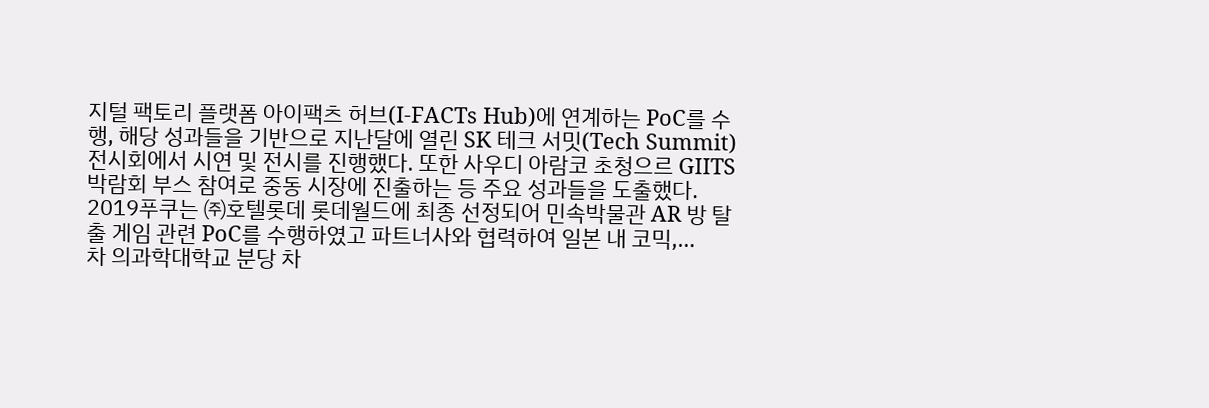지털 팩토리 플랫폼 아이팩츠 허브(I-FACTs Hub)에 연계하는 PoC를 수행, 해당 성과들을 기반으로 지난달에 열린 SK 테크 서밋(Tech Summit) 전시회에서 시연 및 전시를 진행했다. 또한 사우디 아람코 초청으르 GIITS 박람회 부스 참여로 중동 시장에 진출하는 등 주요 성과들을 도출했다. 2019푸쿠는 ㈜호텔롯데 롯데월드에 최종 선정되어 민속박물관 AR 방 탈출 게임 관련 PoC를 수행하였고 파트너사와 협력하여 일본 내 코믹,…
차 의과학대학교 분당 차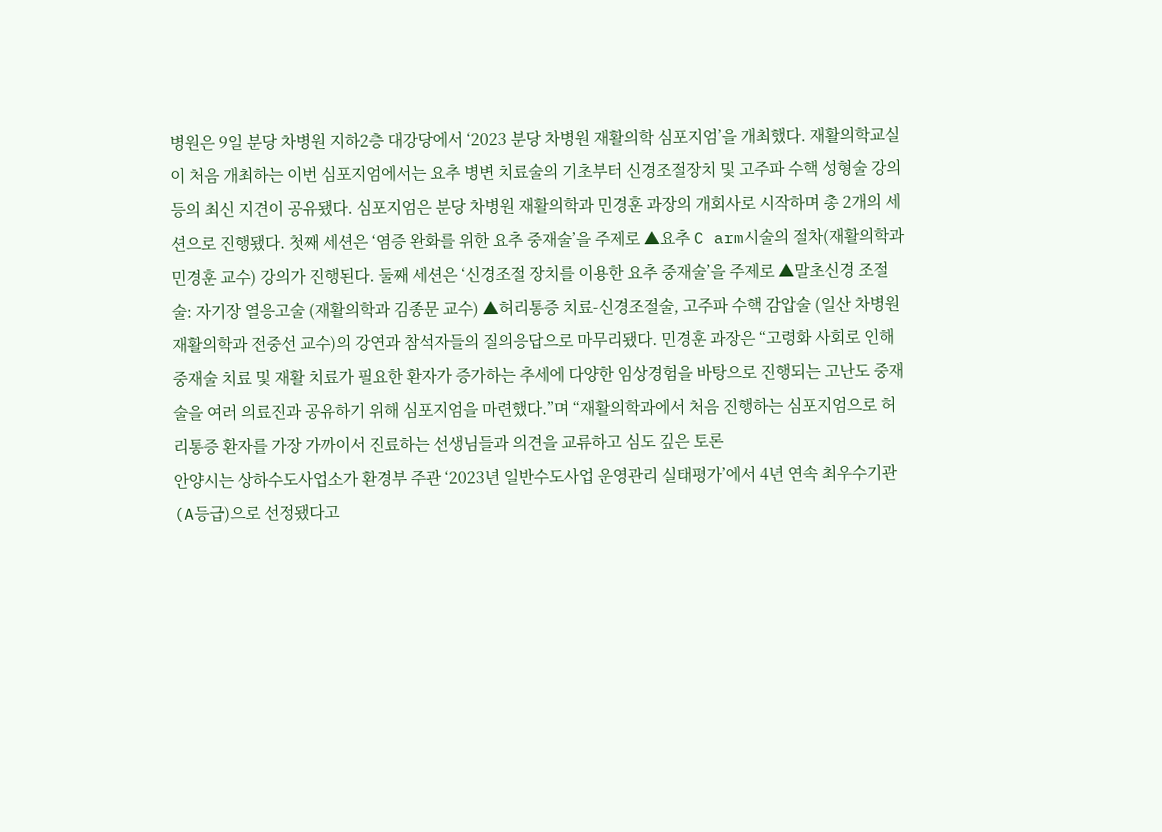병원은 9일 분당 차병원 지하2층 대강당에서 ‘2023 분당 차병원 재활의학 심포지엄’을 개최했다. 재활의학교실이 처음 개최하는 이번 심포지엄에서는 요추 병변 치료술의 기초부터 신경조절장치 및 고주파 수핵 성형술 강의 등의 최신 지견이 공유됐다. 심포지엄은 분당 차병원 재활의학과 민경훈 과장의 개회사로 시작하며 총 2개의 세션으로 진행됐다. 첫째 세션은 ‘염증 완화를 위한 요추 중재술’을 주제로 ▲요추 C arm시술의 절차(재활의학과 민경훈 교수) 강의가 진행된다. 둘째 세션은 ‘신경조절 장치를 이용한 요추 중재술’을 주제로 ▲말초신경 조절술: 자기장 열응고술 (재활의학과 김종문 교수) ▲허리통증 치료-신경조절술, 고주파 수핵 감압술 (일산 차병원 재활의학과 전중선 교수)의 강연과 참석자들의 질의응답으로 마무리됐다. 민경훈 과장은 “고령화 사회로 인해 중재술 치료 및 재활 치료가 필요한 환자가 증가하는 추세에 다양한 임상경험을 바탕으로 진행되는 고난도 중재술을 여러 의료진과 공유하기 위해 심포지엄을 마련했다.”며 “재활의학과에서 처음 진행하는 심포지엄으로 허리통증 환자를 가장 가까이서 진료하는 선생님들과 의견을 교류하고 심도 깊은 토론
안양시는 상하수도사업소가 환경부 주관 ‘2023년 일반수도사업 운영관리 실태평가’에서 4년 연속 최우수기관(A등급)으로 선정됐다고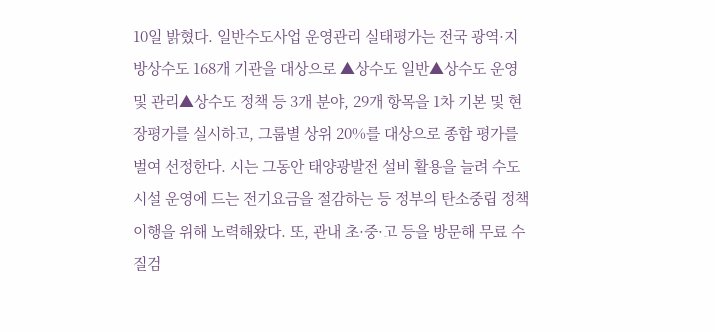10일 밝혔다. 일반수도사업 운영관리 실태평가는 전국 광역·지방상수도 168개 기관을 대상으로 ▲상수도 일반▲상수도 운영 및 관리▲상수도 정책 등 3개 분야, 29개 항목을 1차 기본 및 현장평가를 실시하고, 그룹별 상위 20%를 대상으로 종합 평가를 벌여 선정한다. 시는 그동안 태양광발전 설비 활용을 늘려 수도시설 운영에 드는 전기요금을 절감하는 등 정부의 탄소중립 정책 이행을 위해 노력해왔다. 또, 관내 초·중·고 등을 방문해 무료 수질검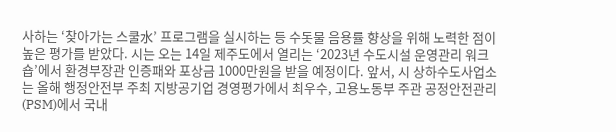사하는 ‘찾아가는 스쿨水’ 프로그램을 실시하는 등 수돗물 음용률 향상을 위해 노력한 점이 높은 평가를 받았다. 시는 오는 14일 제주도에서 열리는 ‘2023년 수도시설 운영관리 워크숍’에서 환경부장관 인증패와 포상금 1000만원을 받을 예정이다. 앞서, 시 상하수도사업소는 올해 행정안전부 주최 지방공기업 경영평가에서 최우수, 고용노동부 주관 공정안전관리(PSM)에서 국내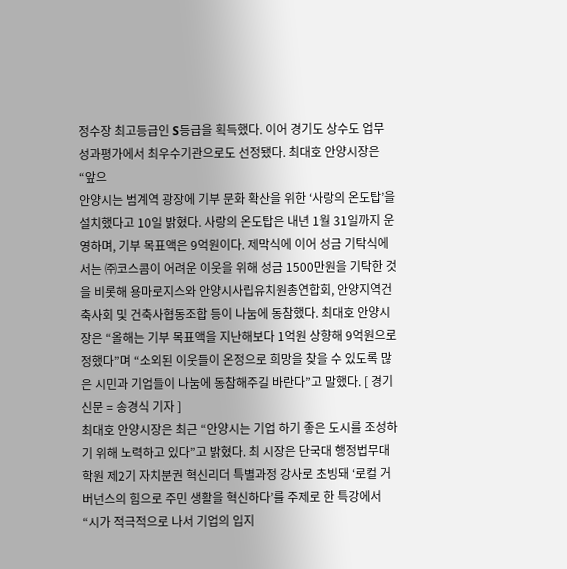정수장 최고등급인 S등급을 획득했다. 이어 경기도 상수도 업무 성과평가에서 최우수기관으로도 선정됐다. 최대호 안양시장은 “앞으
안양시는 범계역 광장에 기부 문화 확산을 위한 ‘사랑의 온도탑’을 설치했다고 10일 밝혔다. 사랑의 온도탑은 내년 1월 31일까지 운영하며, 기부 목표액은 9억원이다. 제막식에 이어 성금 기탁식에서는 ㈜코스콤이 어려운 이웃을 위해 성금 1500만원을 기탁한 것을 비롯해 용마로지스와 안양시사립유치원총연합회, 안양지역건축사회 및 건축사협동조합 등이 나눔에 동참했다. 최대호 안양시장은 “올해는 기부 목표액을 지난해보다 1억원 상향해 9억원으로 정했다”며 “소외된 이웃들이 온정으로 희망을 찾을 수 있도록 많은 시민과 기업들이 나눔에 동참해주길 바란다”고 말했다. [ 경기신문 = 송경식 기자 ]
최대호 안양시장은 최근 “안양시는 기업 하기 좋은 도시를 조성하기 위해 노력하고 있다”고 밝혔다. 최 시장은 단국대 행정법무대학원 제2기 자치분권 혁신리더 특별과정 강사로 초빙돼 ‘로컬 거버넌스의 힘으로 주민 생활을 혁신하다’를 주제로 한 특강에서 “시가 적극적으로 나서 기업의 입지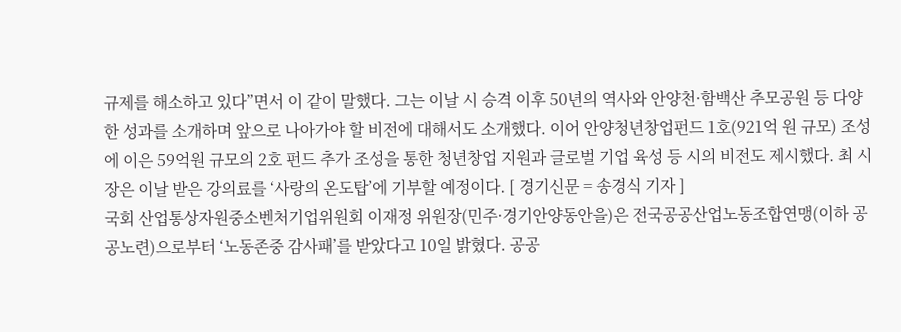규제를 해소하고 있다”면서 이 같이 말했다. 그는 이날 시 승격 이후 50년의 역사와 안양천·함백산 추모공원 등 다양한 성과를 소개하며 앞으로 나아가야 할 비전에 대해서도 소개했다. 이어 안양청년창업펀드 1호(921억 원 규모) 조성에 이은 59억원 규모의 2호 펀드 추가 조성을 통한 청년창업 지원과 글로벌 기업 육성 등 시의 비전도 제시했다. 최 시장은 이날 받은 강의료를 ‘사랑의 온도탑’에 기부할 예정이다. [ 경기신문 = 송경식 기자 ]
국회 산업통상자원중소벤처기업위원회 이재정 위원장(민주·경기안양동안을)은 전국공공산업노동조합연맹(이하 공공노련)으로부터 ‘노동존중 감사패’를 받았다고 10일 밝혔다. 공공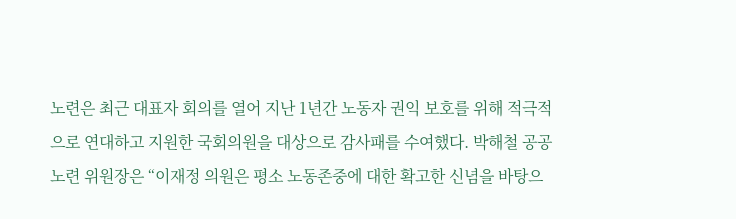노련은 최근 대표자 회의를 열어 지난 1년간 노동자 권익 보호를 위해 적극적으로 연대하고 지원한 국회의원을 대상으로 감사패를 수여했다. 박해철 공공노련 위원장은 “이재정 의원은 평소 노동존중에 대한 확고한 신념을 바탕으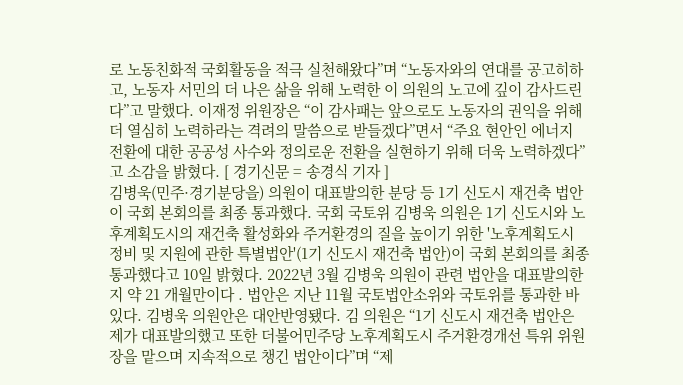로 노동친화적 국회활동을 적극 실천해왔다”며 “노동자와의 연대를 공고히하고, 노동자 서민의 더 나은 삶을 위해 노력한 이 의원의 노고에 깊이 감사드린다”고 말했다. 이재정 위원장은 “이 감사패는 앞으로도 노동자의 권익을 위해 더 열심히 노력하라는 격려의 말씀으로 받들겠다”면서 “주요 현안인 에너지 전환에 대한 공공성 사수와 정의로운 전환을 실현하기 위해 더욱 노력하겠다”고 소감을 밝혔다. [ 경기신문 = 송경식 기자 ]
김병욱(민주·경기분당을) 의원이 대표발의한 분당 등 1기 신도시 재건축 법안이 국회 본회의를 최종 통과했다. 국회 국토위 김병욱 의원은 1기 신도시와 노후계획도시의 재건축 활성화와 주거환경의 질을 높이기 위한 '노후계획도시 정비 및 지원에 관한 특별법안'(1기 신도시 재건축 법안)이 국회 본회의를 최종 통과했다고 10일 밝혔다. 2022년 3월 김병욱 의원이 관련 법안을 대표발의한 지 약 21 개월만이다 . 법안은 지난 11월 국토법안소위와 국토위를 통과한 바 있다. 김병욱 의원안은 대안반영됐다. 김 의원은 “1기 신도시 재건축 법안은 제가 대표발의했고 또한 더불어민주당 노후계획도시 주거환경개선 특위 위원장을 맡으며 지속적으로 챙긴 법안이다”며 “제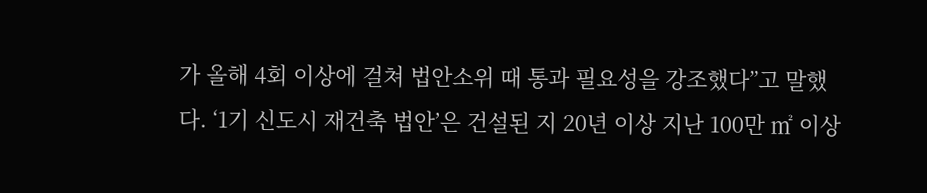가 올해 4회 이상에 걸쳐 법안소위 때 통과 필요성을 강조했다”고 말했다. ‘1기 신도시 재건축 법안’은 건설된 지 20년 이상 지난 100만 ㎡ 이상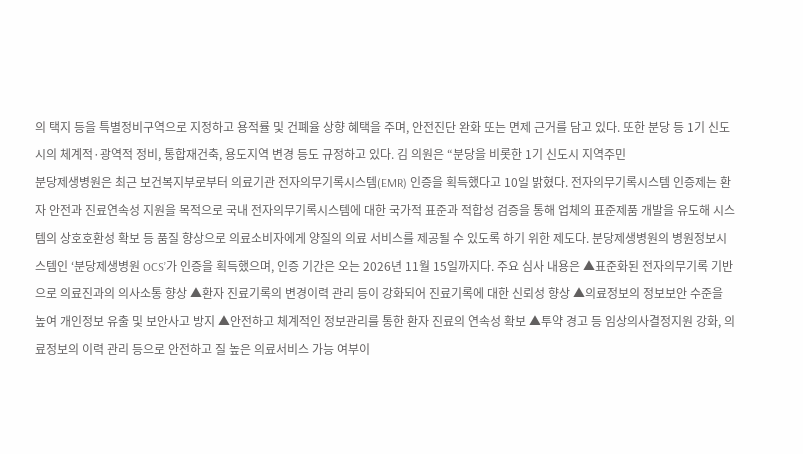의 택지 등을 특별정비구역으로 지정하고 용적률 및 건폐율 상향 혜택을 주며, 안전진단 완화 또는 면제 근거를 담고 있다. 또한 분당 등 1기 신도시의 체계적·광역적 정비, 통합재건축, 용도지역 변경 등도 규정하고 있다. 김 의원은 “분당을 비롯한 1기 신도시 지역주민
분당제생병원은 최근 보건복지부로부터 의료기관 전자의무기록시스템(EMR) 인증을 획득했다고 10일 밝혔다. 전자의무기록시스템 인증제는 환자 안전과 진료연속성 지원을 목적으로 국내 전자의무기록시스템에 대한 국가적 표준과 적합성 검증을 통해 업체의 표준제품 개발을 유도해 시스템의 상호호환성 확보 등 품질 향상으로 의료소비자에게 양질의 의료 서비스를 제공될 수 있도록 하기 위한 제도다. 분당제생병원의 병원정보시스템인 ‘분당제생병원 OCS’가 인증을 획득했으며, 인증 기간은 오는 2026년 11월 15일까지다. 주요 심사 내용은 ▲표준화된 전자의무기록 기반으로 의료진과의 의사소통 향상 ▲환자 진료기록의 변경이력 관리 등이 강화되어 진료기록에 대한 신뢰성 향상 ▲의료정보의 정보보안 수준을 높여 개인정보 유출 및 보안사고 방지 ▲안전하고 체계적인 정보관리를 통한 환자 진료의 연속성 확보 ▲투약 경고 등 임상의사결정지원 강화, 의료정보의 이력 관리 등으로 안전하고 질 높은 의료서비스 가능 여부이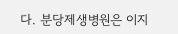다. 분당제생병원은 이지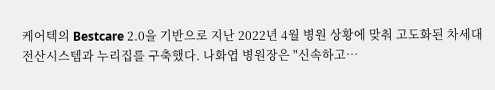케어텍의 Bestcare 2.0을 기반으로 지난 2022년 4월 병원 상황에 맞춰 고도화된 차세대 전산시스템과 누리집를 구축했다. 나화엽 병원장은 "신속하고…